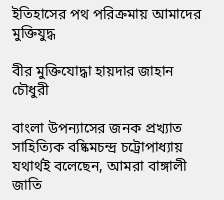ইতিহাসের পথ পরিক্রমায় আমাদের মুক্তিযুদ্ধ

বীর মুক্তিযোদ্ধা হায়দার জাহান চৌধুরী

বাংলা উপন্যাসের জনক প্রখ্যাত সাহিত্যিক বষ্কিমচন্দ্র চট্রোপাধ্যায় যথার্থই বলেছেন, আমরা বাঙ্গালী জাতি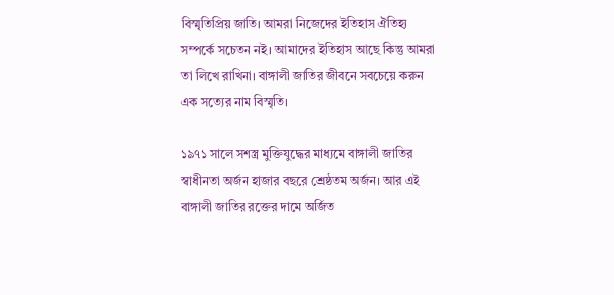বিস্মৃতিপ্রিয় জাতি। আমরা নিজেদের ইতিহাস ঐতিহ্য সম্পর্কে সচেতন নই। আমাদের ইতিহাস আছে কিন্তু আমরা তা লিখে রাখিনা। বাঙ্গালী জাতির জীবনে সবচেয়ে করুন এক সত্যের নাম বিস্মৃতি।

১৯৭১ সালে সশস্ত্র মুক্তিযুদ্ধের মাধ্যমে বাঙ্গালী জাতির স্বাধীনতা অর্জন হাজার বছরে শ্রেষ্ঠতম অর্জন। আর এই বাঙ্গালী জাতির রক্তের দামে অর্জিত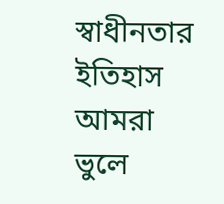স্বাধীনতার ইতিহাস আমরা ভুলে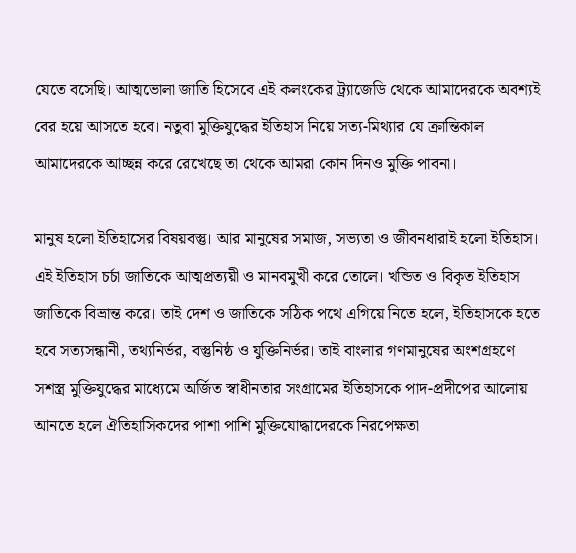যেতে বসেছি। আত্মভোলা জাতি হিসেবে এই কলংকের ট্র্যাজেডি থেকে আমাদেরকে অবশ্যই বের হয়ে আসতে হবে। নতুবা মুক্তিযুদ্ধের ইতিহাস নিয়ে সত্য-মিথ্যার যে ক্রান্তিকাল আমাদেরকে আচ্ছন্ন করে রেখেছে তা থেকে আমরা কোন দিনও মুক্তি পাবনা।

মানুষ হলো ইতিহাসের বিষয়বস্তু। আর মানুষের সমাজ, সভ্যতা ও জীবনধারাই হলো ইতিহাস। এই ইতিহাস চর্চা জাতিকে আত্মপ্রত্যয়ী ও মানবমুখী করে তোলে। খন্ডিত ও বিকৃত ইতিহাস জাতিকে বিভ্রান্ত করে। তাই দেশ ও জাতিকে সঠিক পথে এগিয়ে নিতে হলে, ইতিহাসকে হতে হবে সত্যসন্ধানী, তথ্যনির্ভর, বস্তুনিষ্ঠ ও যুক্তিনির্ভর। তাই বাংলার গণমানুষের অংশগ্রহণে সশস্ত্র মুক্তিযুদ্ধের মাধ্যেমে অর্জিত স্বাধীনতার সংগ্রামের ইতিহাসকে পাদ-প্রদীপের আলোয় আনতে হলে ঐতিহাসিকদের পাশা পাশি মুক্তিযোদ্ধাদেরকে নিরপেক্ষতা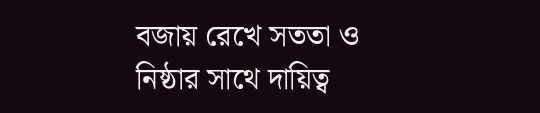বজায় রেখে সততা ও নিষ্ঠার সাথে দায়িত্ব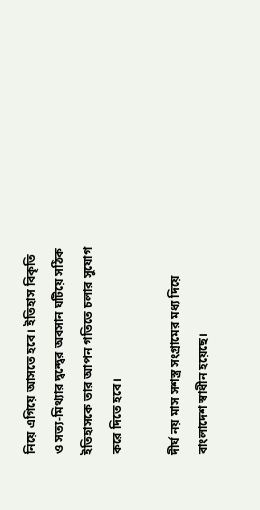নিয়ে এগিয়ে আসতে হবে। ইতিহাস বিকৃতি ও সত্য-মিথ্যার দ্বন্দ্বের অবসান ঘটিয়ে সঠিক ইতিহাসকে তার আপন গতিতে চলার সুযোগ করে দিতে হবে।

দীর্ঘ নয় মাস সশস্ত্র সংগ্রামের মধ্য দিয়ে বাংলাদেশ স্বাধীন হয়েছে।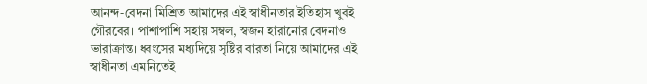আনন্দ-বেদনা মিশ্রিত আমাদের এই স্বাধীনতার ইতিহাস খুবই গৌরবের। পাশাপাশি সহায় সম্বল, স্বজন হারানোর বেদনাও ভারাক্রান্ত। ধ্বংসের মধ্যদিয়ে সৃষ্টির বারতা নিয়ে আমাদের এই স্বাধীনতা এমনিতেই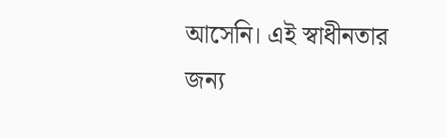আসেনি। এই স্বাধীনতার জন্য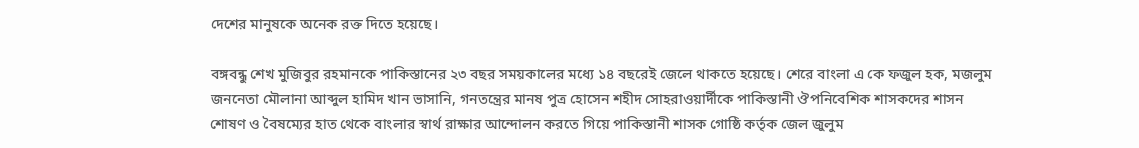দেশের মানুষকে অনেক রক্ত দিতে হয়েছে।

বঙ্গবন্ধু শেখ মুজিবুর রহমানকে পাকিস্তানের ২৩ বছর সময়কালের মধ্যে ১৪ বছরেই জেলে থাকতে হয়েছে। শেরে বাংলা এ কে ফজুল হক, মজলুম জননেতা মৌলানা আব্দুল হামিদ খান ভাসানি, গনতন্ত্রের মানষ পুত্র হোসেন শহীদ সোহরাওয়ার্দীকে পাকিস্তানী ঔপনিবেশিক শাসকদের শাসন শোষণ ও বৈষম্যের হাত থেকে বাংলার স্বার্থ রাক্ষার আন্দোলন করতে গিয়ে পাকিস্তানী শাসক গোষ্ঠি কর্তৃক জেল জুলুম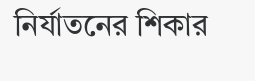নির্যাতনের শিকার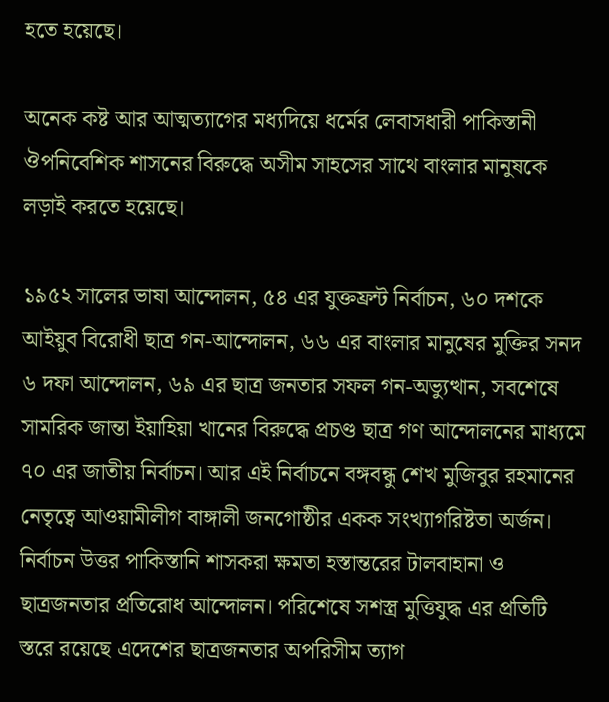হতে হয়েছে।

অনেক কষ্ট আর আত্মত্যাগের মধ্যদিয়ে ধর্মের লেবাসধারী পাকিস্তানী ঔপনিবেশিক শাসনের বিরুদ্ধে অসীম সাহসের সাথে বাংলার মানুষকে লড়াই করতে হয়েছে।

১৯৫২ সালের ভাষা আন্দোলন, ৫৪ এর যুক্তফ্রন্ট নির্বাচন, ৬০ দশকে আইয়ুব বিরোধী ছাত্র গন-আন্দোলন, ৬৬ এর বাংলার মানুষের মুক্তির সনদ ৬ দফা আন্দোলন, ৬৯ এর ছাত্র জনতার সফল গন-অভ্যুত্থান, সবশেষে সামরিক জান্তা ইয়াহিয়া খানের বিরুদ্ধে প্রচণ্ড ছাত্র গণ আন্দোলনের মাধ্যমে ৭০ এর জাতীয় নির্বাচন। আর এই নির্বাচনে বঙ্গবন্ধু শেখ মুজিবুর রহমানের নেতৃত্বে আওয়ামীলীগ বাঙ্গালী জনগোষ্ঠীর একক সংখ্যাগরিষ্টতা অর্জন। নির্বাচন উত্তর পাকিস্তানি শাসকরা ক্ষমতা হস্তান্তরের টালবাহানা ও ছাত্রজনতার প্রতিরোধ আন্দোলন। পরিশেষে সশস্ত্র মুত্তিযুদ্ধ এর প্রতিটি স্তরে রয়েছে এদেশের ছাত্রজনতার অপরিসীম ত্যাগ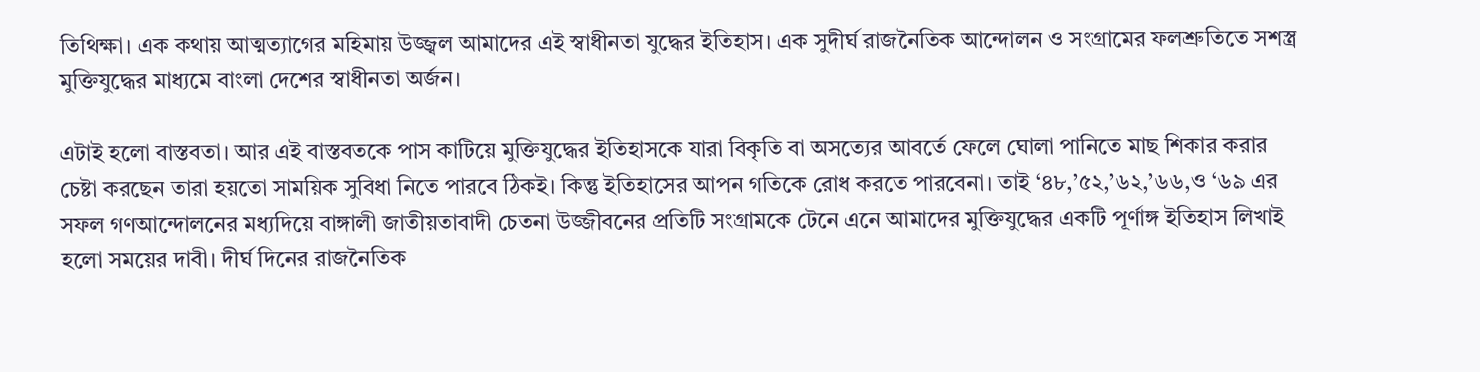তিথিক্ষা। এক কথায় আত্মত্যাগের মহিমায় উজ্জ্বল আমাদের এই স্বাধীনতা যুদ্ধের ইতিহাস। এক সুদীর্ঘ রাজনৈতিক আন্দোলন ও সংগ্রামের ফলশ্রুতিতে সশস্ত্র মুক্তিযুদ্ধের মাধ্যমে বাংলা দেশের স্বাধীনতা অর্জন।

এটাই হলো বাস্তবতা। আর এই বাস্তবতকে পাস কাটিয়ে মুক্তিযুদ্ধের ইতিহাসকে যারা বিকৃতি বা অসত্যের আবর্তে ফেলে ঘোলা পানিতে মাছ শিকার করার চেষ্টা করছেন তারা হয়তো সাময়িক সুবিধা নিতে পারবে ঠিকই। কিন্তু ইতিহাসের আপন গতিকে রোধ করতে পারবেনা। তাই ‘৪৮,’৫২,’৬২,’৬৬,ও ‘৬৯ এর সফল গণআন্দোলনের মধ্যদিয়ে বাঙ্গালী জাতীয়তাবাদী চেতনা উজ্জীবনের প্রতিটি সংগ্রামকে টেনে এনে আমাদের মুক্তিযুদ্ধের একটি পূর্ণাঙ্গ ইতিহাস লিখাই হলো সময়ের দাবী। দীর্ঘ দিনের রাজনৈতিক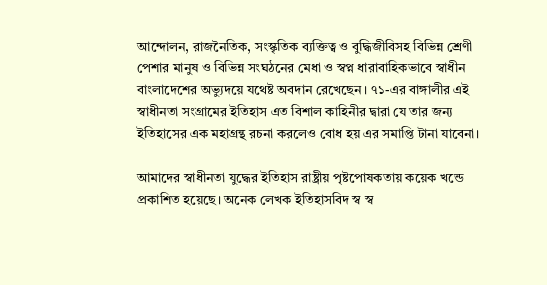আন্দোলন, রাজনৈতিক, সংস্কৃতিক ব্যক্তিত্ব ও বুদ্ধিজীবিসহ বিভিন্ন শ্রেণী পেশার মানুষ ও বিভিন্ন সংঘঠনের মেধা ও স্বপ্ন ধারাবাহিকভাবে স্বাধীন বাংলাদেশের অভ্যুদয়ে যথেষ্ট অবদান রেখেছেন। ৭১-এর বাঙ্গালীর এই স্বাধীনতা সংগ্রামের ইতিহাস এত বিশাল কাহিনীর দ্বারা যে তার জন্য ইতিহাসের এক মহাগ্রন্থ রচনা করলেও বোধ হয় এর সমাপ্তি টানা যাবেনা।

আমাদের স্বাধীনতা যুদ্ধের ইতিহাস রাষ্ট্রীয় পৃষ্টপোষকতায় কয়েক খন্ডে প্রকাশিত হয়েছে। অনেক লেখক ইতিহাসবিদ স্ব স্ব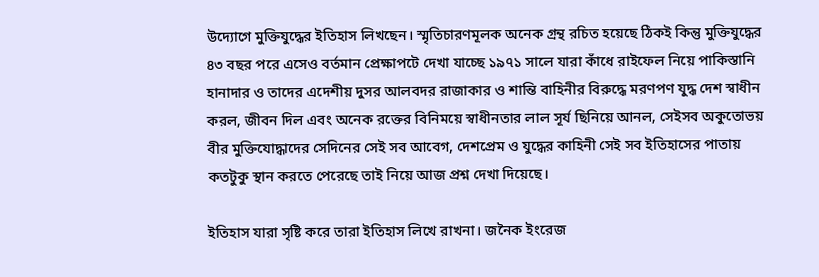উদ্যোগে মুক্তিযুদ্ধের ইতিহাস লিখছেন। স্মৃতিচারণমূলক অনেক গ্রন্থ রচিত হয়েছে ঠিকই কিন্তু মুক্তিযুদ্ধের ৪৩ বছর পরে এসেও বর্তমান প্রেক্ষাপটে দেখা যাচ্ছে ১৯৭১ সালে যারা কাঁধে রাইফেল নিয়ে পাকিস্তানি হানাদার ও তাদের এদেশীয় দুসর আলবদর রাজাকার ও শান্তি বাহিনীর বিরুদ্ধে মরণপণ যুদ্ধ দেশ স্বাধীন করল, জীবন দিল এবং অনেক রক্তের বিনিময়ে স্বাধীনতার লাল সূর্য ছিনিয়ে আনল, সেইসব অকুতোভয় বীর মুক্তিযোদ্ধাদের সেদিনের সেই সব আবেগ, দেশপ্রেম ও যুদ্ধের কাহিনী সেই সব ইতিহাসের পাতায় কতটুকু স্থান করতে পেরেছে তাই নিয়ে আজ প্রশ্ন দেখা দিয়েছে।

ইতিহাস যারা সৃষ্টি করে তারা ইতিহাস লিখে রাখনা। জনৈক ইংরেজ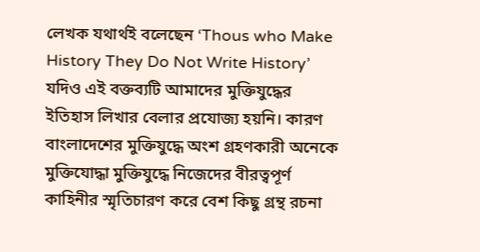লেখক যথার্থই বলেছেন ‘Thous who Make History They Do Not Write History’ যদিও এই বক্তব্যটি আমাদের মুক্তিযুদ্ধের ইতিহাস লিখার বেলার প্রযোজ্য হয়নি। কারণ বাংলাদেশের মুক্তিযুদ্ধে অংশ গ্রহণকারী অনেকে মুক্তিযোদ্ধা মুক্তিযুদ্ধে নিজেদের বীরত্বপূর্ণ কাহিনীর স্মৃতিচারণ করে বেশ কিছু গ্রন্থ রচনা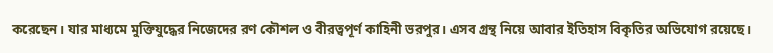করেছেন। যার মাধ্যমে মুক্তিযুদ্ধের নিজেদের রণ কৌশল ও বীরত্বপূর্ণ কাহিনী ভরপুর। এসব গ্রন্থ নিয়ে আবার ইতিহাস বিকৃতির অভিযোগ রয়েছে।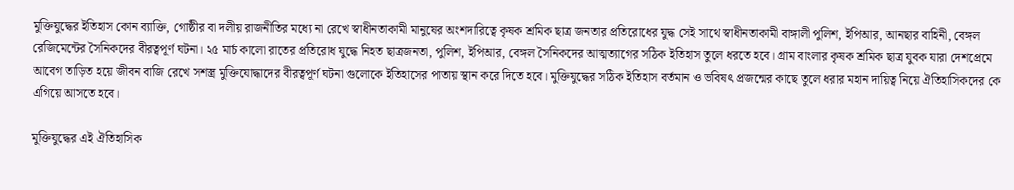মুক্তিযুদ্ধের ইতিহাস কোন ব্যাক্তি, গোষ্ঠীর বা দলীয় রাজনীতির মধ্যে না রেখে স্বাধীনতাকামী মানুষের অংশদারিত্বে কৃষক শ্রমিক ছাত্র জনতার প্রতিরোধের যুদ্ধ সেই সাথে স্বাধীনতাকামী বাঙ্গালী পুলিশ, ইপিআর, আনছার বাহিনী, বেঙ্গল রেজিমেন্টের সৈনিকদের বীরত্বপূর্ণ ঘটনা। ২৫ মার্চ কালো রাতের প্রতিরোধ যুদ্ধে নিহত ছাত্রজনতা, পুলিশ, ইপিআর, বেঙ্গল সৈনিকদের আত্মত্যাগের সঠিক ইতিহাস তুলে ধরতে হবে। গ্রাম বাংলার কৃষক শ্রমিক ছাত্র যুবক যারা দেশপ্রেমে আবেগ তাড়িত হয়ে জীবন বাজি রেখে সশস্ত্র মুক্তিযোদ্ধাদের বীরত্বপূর্ণ ঘটনা গুলোকে ইতিহাসের পাতায় স্থান করে দিতে হবে। মুক্তিযুদ্ধের সঠিক ইতিহাস বর্তমান ও ভবিষৎ প্রজন্মের কাছে তুলে ধরার মহান দায়িত্ব নিয়ে ঐতিহাসিকদের কে এগিয়ে আসতে হবে।

মুক্তিযুদ্ধের এই ঐতিহাসিক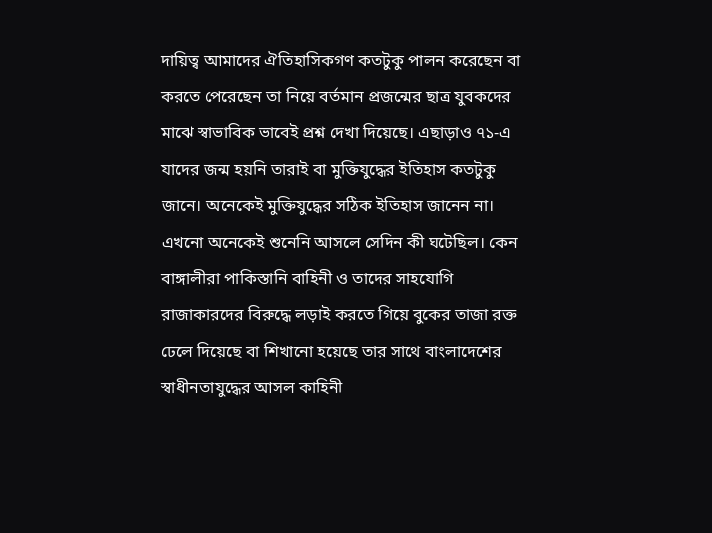দায়িত্ব আমাদের ঐতিহাসিকগণ কতটুকু পালন করেছেন বা করতে পেরেছেন তা নিয়ে বর্তমান প্রজন্মের ছাত্র যুবকদের মাঝে স্বাভাবিক ভাবেই প্রশ্ন দেখা দিয়েছে। এছাড়াও ৭১-এ যাদের জন্ম হয়নি তারাই বা মুক্তিযুদ্ধের ইতিহাস কতটুকু জানে। অনেকেই মুক্তিযুদ্ধের সঠিক ইতিহাস জানেন না। এখনো অনেকেই শুনেনি আসলে সেদিন কী ঘটেছিল। কেন বাঙ্গালীরা পাকিস্তানি বাহিনী ও তাদের সাহযোগি রাজাকারদের বিরুদ্ধে লড়াই করতে গিয়ে বুকের তাজা রক্ত ঢেলে দিয়েছে বা শিখানো হয়েছে তার সাথে বাংলাদেশের স্বাধীনতাযুদ্ধের আসল কাহিনী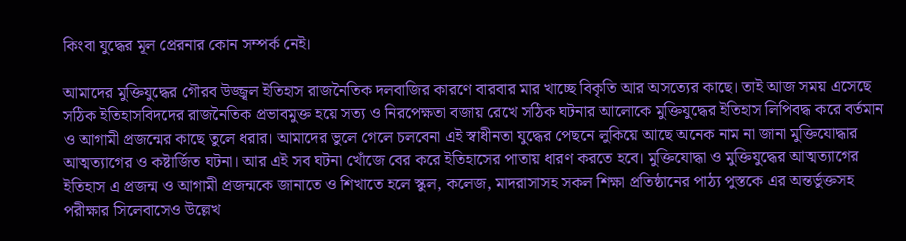কিংবা যুদ্ধের মূল প্রেরনার কোন সম্পর্ক নেই।

আমাদের মুক্তিযুদ্ধের গৌরব উজ্জ্বল ইতিহাস রাজনৈতিক দলবাজির কারণে বারবার মার খাচ্ছে বিকৃতি আর অসত্যের কাছে। তাই আজ সময় এসেছে সঠিক ইতিহাসবিদদের রাজনৈতিক প্রভাবমুক্ত হয়ে সত্য ও নিরপেক্ষতা বজায় রেখে সঠিক ঘটনার আলোকে মুক্তিযুদ্ধের ইতিহাস লিপিবদ্ধ করে বর্তমান ও আগামী প্রজন্মের কাছে তুলে ধরার। আমাদের ভুলে গেলে চলবেনা এই স্বাধীনতা যুদ্ধের পেছনে লুকিয়ে আছে অনেক নাম না জানা মুক্তিযোদ্ধার আত্মত্যাগের ও কষ্টার্জিত ঘটনা। আর এই সব ঘটনা খোঁজে বের করে ইতিহাসের পাতায় ধারণ করতে হবে। মুক্তিযোদ্ধা ও মুক্তিযুদ্ধের আত্মত্যাগের ইতিহাস এ প্রজন্ম ও আগামী প্রজন্মকে জানাতে ও শিখাতে হলে স্কুল, কলেজ, মাদরাসাসহ সকল শিক্ষা প্রতিষ্ঠানের পাঠ্য পুস্তকে এর অন্তর্ভুক্তসহ পরীক্ষার সিলেবাসেও উল্লেখ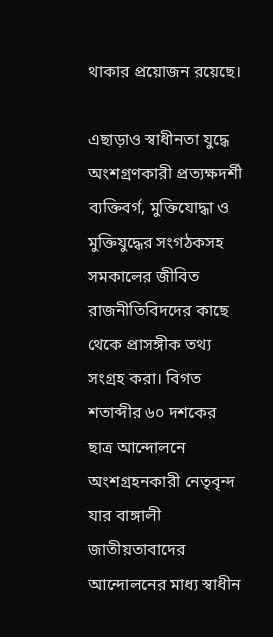থাকার প্রয়োজন রয়েছে।

এছাড়াও স্বাধীনতা যুদ্ধে অংশগ্রণকারী প্রত্যক্ষদর্শী ব্যক্তিবর্গ, মুক্তিযোদ্ধা ও মুক্তিযুদ্ধের সংগঠকসহ সমকালের জীবিত রাজনীতিবিদদের কাছে থেকে প্রাসঙ্গীক তথ্য সংগ্রহ করা। বিগত শতাব্দীর ৬০ দশকের ছাত্র আন্দোলনে অংশগ্রহনকারী নেতৃবৃন্দ যার বাঙ্গালী জাতীয়তাবাদের আন্দোলনের মাধ্য স্বাধীন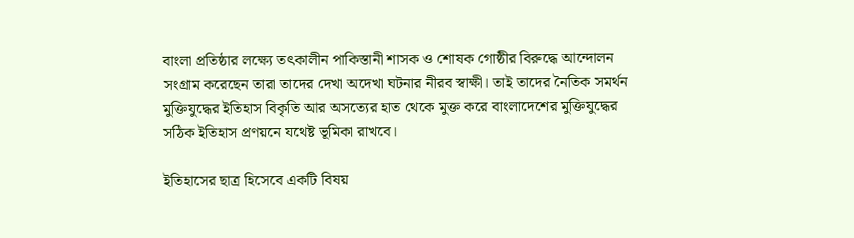বাংলা প্রতিষ্ঠার লক্ষ্যে তৎকালীন পাকিস্তানী শাসক ও শোষক গোষ্ঠীর বিরুদ্ধে আন্দোলন সংগ্রাম করেছেন তারা তাদের দেখা অদেখা ঘটনার নীরব স্বাক্ষী। তাই তাদের নৈতিক সমর্থন মুক্তিযুদ্ধের ইতিহাস বিকৃতি আর অসত্যের হাত থেকে মুক্ত করে বাংলাদেশের মুক্তিযুদ্ধের সঠিক ইতিহাস প্রণয়নে যথেষ্ট ভূমিকা রাখবে।

ইতিহাসের ছাত্র হিসেবে একটি বিষয়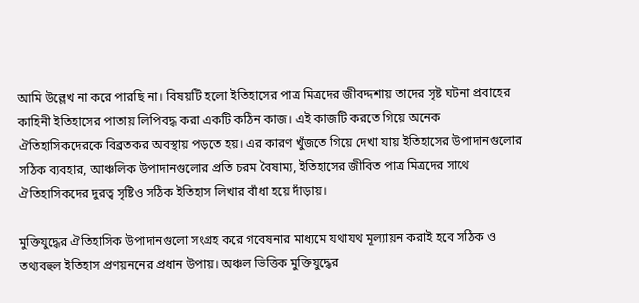আমি উল্লেখ না করে পারছি না। বিষয়টি হলো ইতিহাসের পাত্র মিত্রদের জীবদ্দশায় তাদের সৃষ্ট ঘটনা প্রবাহের কাহিনী ইতিহাসের পাতায় লিপিবদ্ধ করা একটি কঠিন কাজ। এই কাজটি করতে গিয়ে অনেক ঐতিহাসিকদেরকে বিব্রতকর অবস্থায় পড়তে হয়। এর কারণ খুঁজতে গিয়ে দেখা যায় ইতিহাসের উপাদানগুলোর সঠিক ব্যবহার, আঞ্চলিক উপাদানগুলোর প্রতি চরম বৈষাম্য, ইতিহাসের জীবিত পাত্র মিত্রদের সাথে ঐতিহাসিকদের দুরত্ব সৃষ্টিও সঠিক ইতিহাস লিখার বাঁধা হয়ে দাঁড়ায়।

মুক্তিযুদ্ধের ঐতিহাসিক উপাদানগুলো সংগ্রহ করে গবেষনার মাধ্যমে যথাযথ মূল্যায়ন করাই হবে সঠিক ও তথ্যবহুল ইতিহাস প্রণয়ননের প্রধান উপায়। অঞ্চল ভিত্তিক মুক্তিযুদ্ধের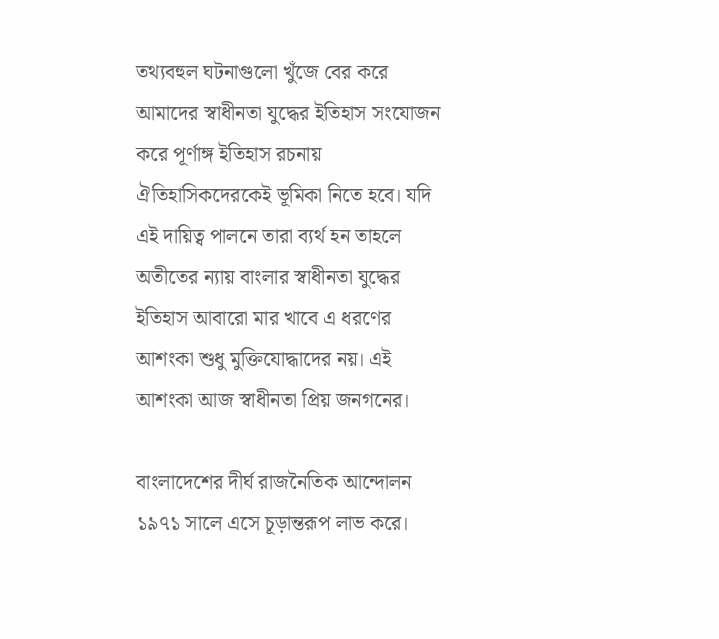তথ্যবহুল ঘটনাগুলো খুঁজে বের করে আমাদের স্বাধীনতা যুদ্ধের ইতিহাস সংযোজন করে পূর্ণাঙ্গ ইতিহাস রচনায় ঐতিহাসিকদেরকেই ভূমিকা নিতে হবে। যদি এই দায়িত্ব পালনে তারা ব্যর্থ হন তাহলে অতীতের ন্যায় বাংলার স্বাধীনতা যুদ্ধের ইতিহাস আবারো মার খাবে এ ধরণের আশংকা শুধু মুক্তিযোদ্ধাদের নয়। এই আশংকা আজ স্বাধীনতা প্রিয় জনগনের।

বাংলাদেশের দীর্ঘ রাজনৈতিক আন্দোলন ১৯৭১ সালে এসে চূড়ান্তরূপ লাভ করে।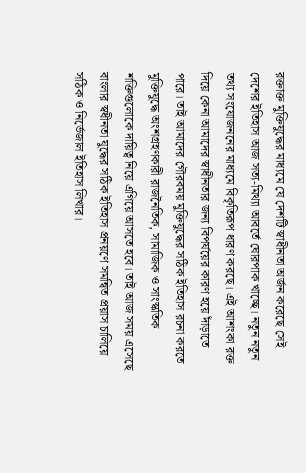রক্তাক্ত মুক্তিযুদ্ধের মাধ্যমে যে দেশটি স্বাধীনতা অর্জন করেছে সেই দেশের ইতিহাস আজ সত্য-মিথ্যা আবর্তে ঘোরপাক খাচ্ছে। নতুন নতুন তথ্য সংযোজননের মাধ্যমে বিকৃতিরূপ ধারণ করছে। এই আশংকা রক্ত দিয়ে কেনা আমাদের স্বাধীনতার জন্য বিপর্যয়ের কারণ হয়ে দাঁড়াতে পারে। তাই আমাদের গৌরবময় মুক্তিযুদ্ধের সঠিক ইতিহাস রচনা করতে মুক্তিযুদ্ধে অংশগ্রহণকারী রাজনৈতিক, সামাজিক ও সাংস্কতিক শক্তিগুলোকে দায়িত্ব নিয়ে এগিয়ে আসতে হবে। তাই আজ সময় এসেছে বাংলার স্বধীনতা যুদ্ধের সঠিক ইতিহাস প্রনয়ণে সমন্বিত প্রয়াস চালিয়ে সঠিক ও নির্ভেজাল ইতিহাস লিখার।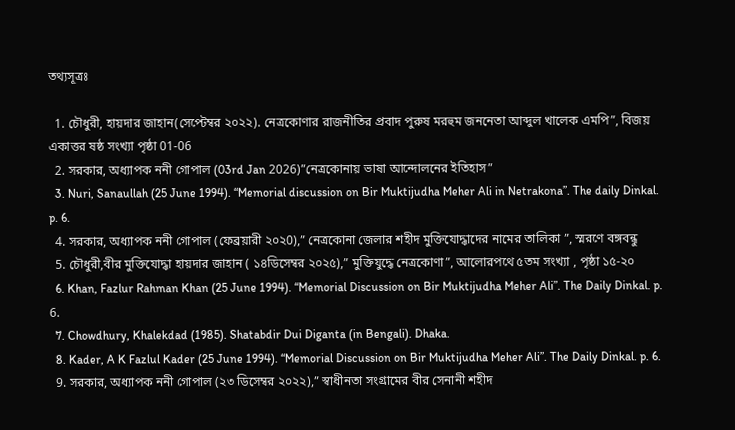তথ্যসূত্রঃ

  1. চৌধুরী, হায়দার জাহান(সেপ্টেম্বর ২০২২). নেত্রকোণার রাজনীতির প্রবাদ পুরুষ মরহুম জননেতা আব্দুল খালেক এমপি”, বিজয় একাত্তর ষষ্ঠ সংখ্যা পৃষ্ঠা 01-06
  2. সরকার, অধ্যাপক ননী গোপাল (03rd Jan 2026)”নেত্রকোনায় ভাষা আন্দোলনের ইতিহাস”
  3. Nuri, Sanaullah (25 June 1994). “Memorial discussion on Bir Muktijudha Meher Ali in Netrakona”. The daily Dinkal. p. 6.
  4. সরকার, অধ্যাপক ননী গোপাল (ফেব্রয়ারী ২০২0),” নেত্রকোনা জেলার শহীদ মুক্তিযোদ্ধাদের নামের তালিকা ”, স্মরণে বঙ্গবন্ধু
  5. চৌধুরী,বীর মুক্তিযোদ্ধা হায়দার জাহান ( ১৪ডিসেম্বর ২০২৫),” মুক্তিযুদ্ধে নেত্রকোণা”, আলোরপথে ৫তম সংখ্যা , পৃষ্ঠা ১৫-২০
  6. Khan, Fazlur Rahman Khan (25 June 1994). “Memorial Discussion on Bir Muktijudha Meher Ali”. The Daily Dinkal. p. 6.
  7. Chowdhury, Khalekdad (1985). Shatabdir Dui Diganta (in Bengali). Dhaka.
  8. Kader, A K Fazlul Kader (25 June 1994). “Memorial Discussion on Bir Muktijudha Meher Ali”. The Daily Dinkal. p. 6.
  9. সরকার, অধ্যাপক ননী গোপাল (২৩ ডিসেম্বর ২০২২),” স্বাধীনতা সংগ্রামের বীর সেনানী শহীদ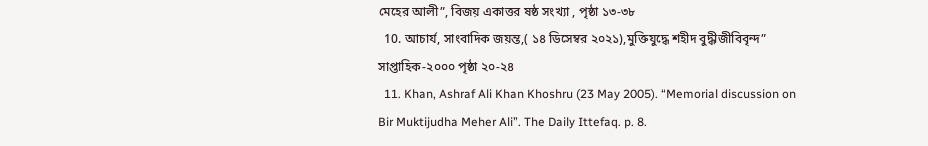মেহের আলী”, বিজয় একাত্তর ষষ্ঠ সংখ্যা , পৃষ্ঠা ১৩-৩৮
  10. আচার্য, সাংবাদিক জয়ন্ত,( ১৪ ডিসেম্বর ২০২১),মুক্তিযুদ্ধে শহীদ বুদ্ধীজীবিবৃন্দ” সাপ্তাহিক-২০০০ পৃষ্ঠা ২০-২৪
  11. Khan, Ashraf Ali Khan Khoshru (23 May 2005). “Memorial discussion on Bir Muktijudha Meher Ali”. The Daily Ittefaq. p. 8.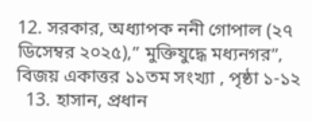12. সরকার, অধ্যাপক ননী গোপাল (২৭ ডিসেম্বর ২০২৫),” মুক্তিযুদ্ধে মধ্যনগর”, বিজয় একাত্তর ১১তম সংখ্যা , পৃষ্ঠা ১-১২
  13. হাসান, প্রধান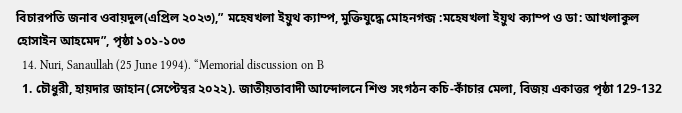বিচারপতি জনাব ওবায়দুল(এপ্রিল ২০২৩),” মহেষখলা ইয়ুথ ক্যাম্প, মুক্তিযুদ্ধে মোহনগন্জ :মহেষখলা ইয়ুথ ক্যাম্প ও ডা: আখলাকুল হোসাইন আহমেদ”, পৃষ্ঠা ১০১-১০৩
  14. Nuri, Sanaullah (25 June 1994). “Memorial discussion on B
  1. চৌধুরী, হায়দার জাহান(সেপ্টেম্বর ২০২২). জাতীয়তাবাদী আন্দোলনে শিশু সংগঠন কচি-কাঁচার মেলা, বিজয় একাত্তর পৃষ্ঠা 129-132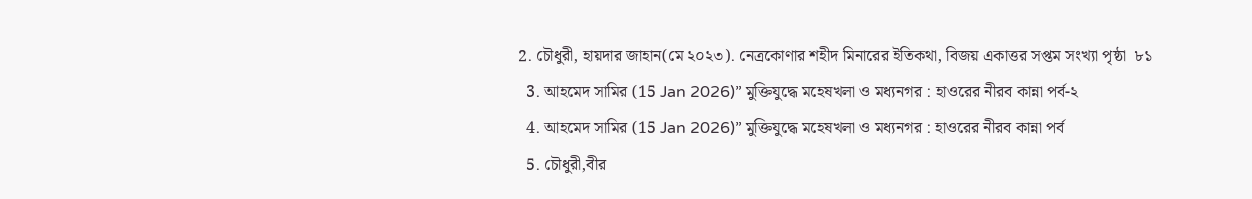2. চৌধুরী, হায়দার জাহান(মে ২০২৩). নেত্রকোণার শহীদ মিনারের ইতিকথা, বিজয় একাত্তর সপ্তম সংখ্যা পৃষ্ঠা  ৮১
  3. আহমেদ সামির (15 Jan 2026)” মুক্তিযুদ্ধে মহেষখলা ও মধ্যনগর : হাওরের নীরব কান্না পর্ব-২
  4. আহমেদ সামির (15 Jan 2026)” মুক্তিযুদ্ধে মহেষখলা ও মধ্যনগর : হাওরের নীরব কান্না পর্ব
  5. চৌধুরী,বীর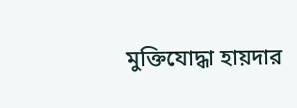মুক্তিযোদ্ধা হায়দার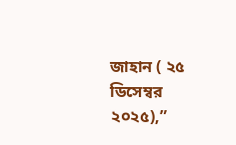জাহান ( ২৫ ডিসেম্বর ২০২৫),”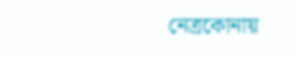নেত্রকোনায়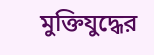মুক্তিযুদ্ধের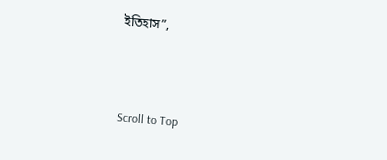ইতিহাস”,



Scroll to Top